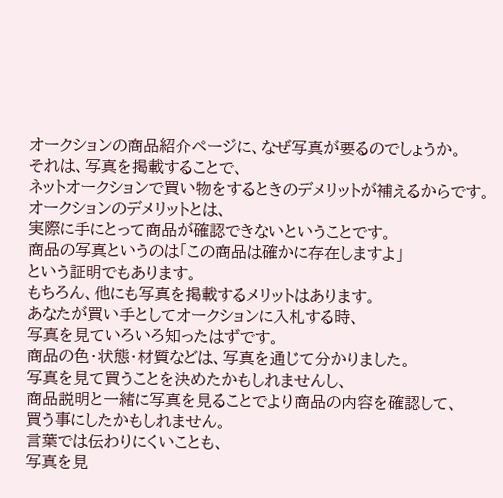オークションの商品紹介ページに、なぜ写真が要るのでしょうか。
それは、写真を掲載することで、
ネットオークションで買い物をするときのデメリットが補えるからです。
オークションのデメリットとは、
実際に手にとって商品が確認できないということです。
商品の写真というのは「この商品は確かに存在しますよ」
という証明でもあります。
もちろん、他にも写真を掲載するメリットはあります。
あなたが買い手としてオークションに入札する時、
写真を見ていろいろ知ったはずです。
商品の色・状態・材質などは、写真を通じて分かりました。
写真を見て買うことを決めたかもしれませんし、
商品説明と一緒に写真を見ることでより商品の内容を確認して、
買う事にしたかもしれません。
言葉では伝わりにくいことも、
写真を見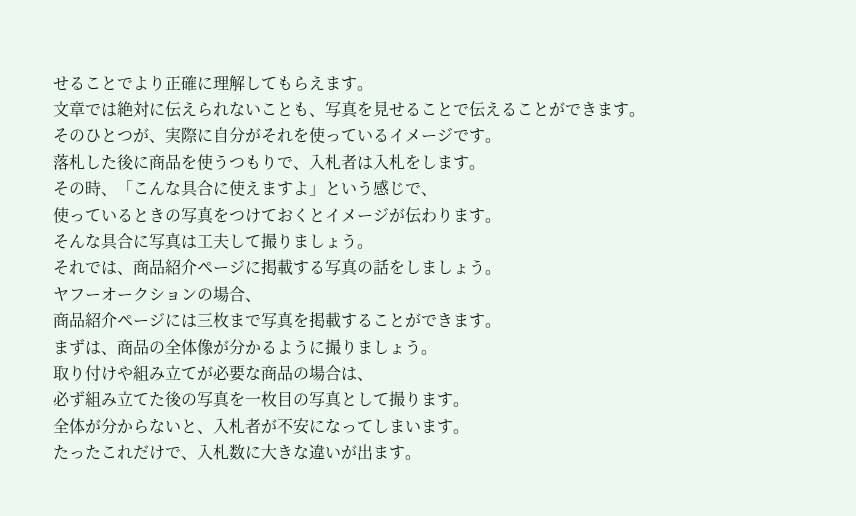せることでより正確に理解してもらえます。
文章では絶対に伝えられないことも、写真を見せることで伝えることができます。
そのひとつが、実際に自分がそれを使っているイメージです。
落札した後に商品を使うつもりで、入札者は入札をします。
その時、「こんな具合に使えますよ」という感じで、
使っているときの写真をつけておくとイメージが伝わります。
そんな具合に写真は工夫して撮りましょう。
それでは、商品紹介ページに掲載する写真の話をしましょう。
ヤフーオークションの場合、
商品紹介ページには三枚まで写真を掲載することができます。
まずは、商品の全体像が分かるように撮りましょう。
取り付けや組み立てが必要な商品の場合は、
必ず組み立てた後の写真を一枚目の写真として撮ります。
全体が分からないと、入札者が不安になってしまいます。
たったこれだけで、入札数に大きな違いが出ます。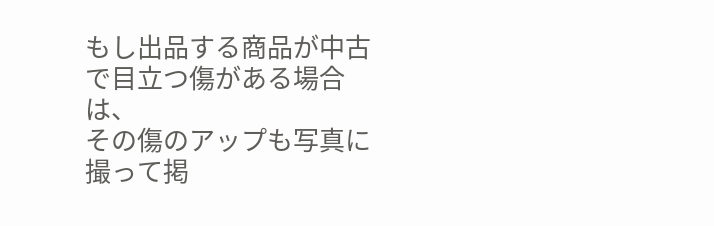もし出品する商品が中古で目立つ傷がある場合は、
その傷のアップも写真に撮って掲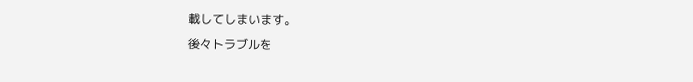載してしまいます。
後々トラブルを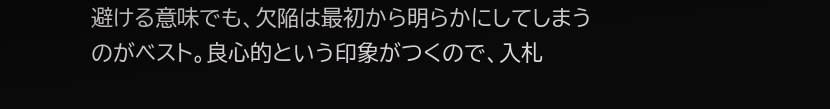避ける意味でも、欠陥は最初から明らかにしてしまうのがベスト。良心的という印象がつくので、入札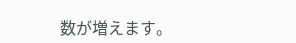数が増えます。